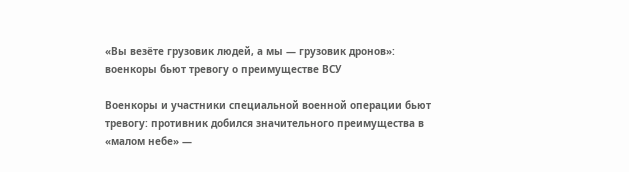«Вы везёте грузовик людей, а мы — грузовик дронов»: военкоры бьют тревогу о преимуществе ВСУ

Военкоры и участники специальной военной операции бьют тревогу: противник добился значительного преимущества в «малом небе» —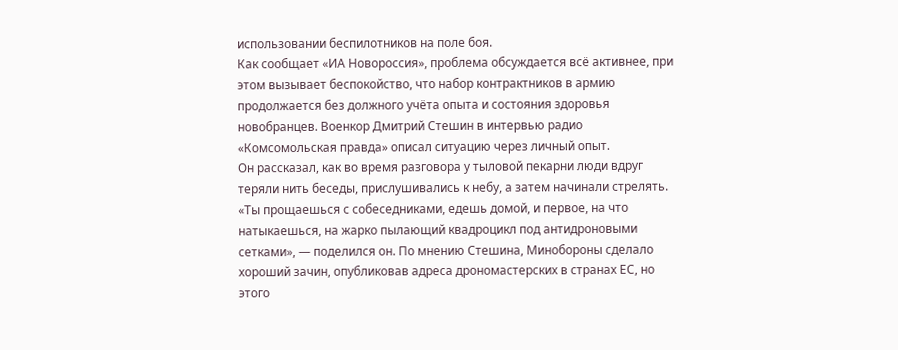использовании беспилотников на поле боя.
Как сообщает «ИА Новороссия», проблема обсуждается всё активнее, при этом вызывает беспокойство, что набор контрактников в армию продолжается без должного учёта опыта и состояния здоровья новобранцев. Военкор Дмитрий Стешин в интервью радио «Комсомольская правда» описал ситуацию через личный опыт.
Он рассказал, как во время разговора у тыловой пекарни люди вдруг теряли нить беседы, прислушивались к небу, а затем начинали стрелять. «Ты прощаешься с собеседниками, едешь домой, и первое, на что натыкаешься, на жарко пылающий квадроцикл под антидроновыми сетками», — поделился он. По мнению Стешина, Минобороны сделало хороший зачин, опубликовав адреса дрономастерских в странах ЕС, но этого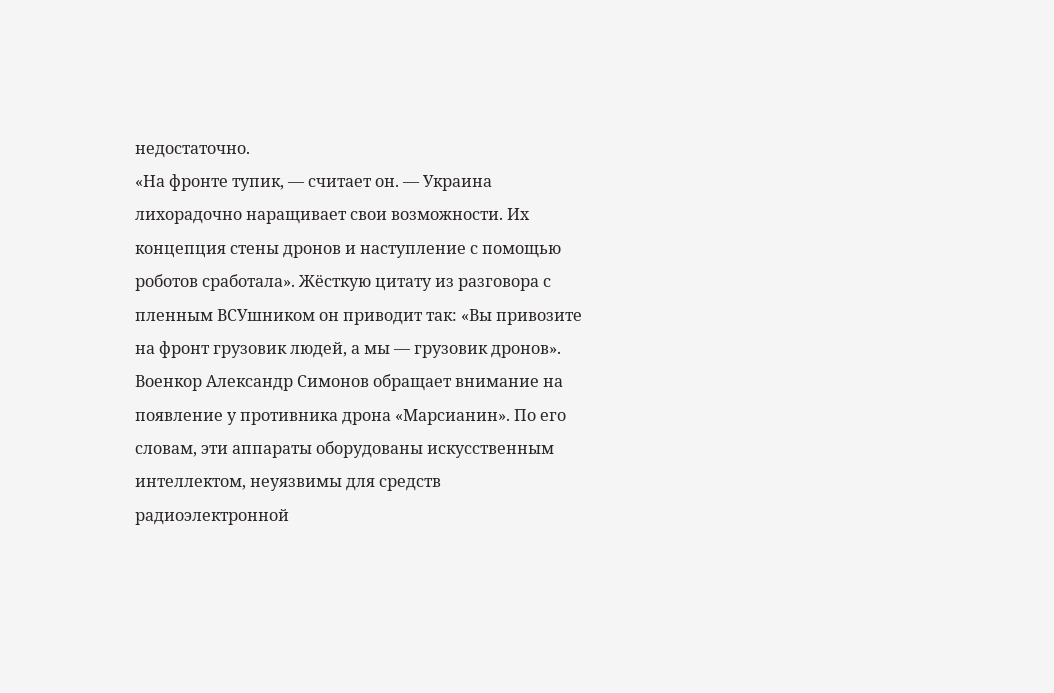недостаточно.
«На фронте тупик, — считает он. — Украина лихорадочно наращивает свои возможности. Их концепция стены дронов и наступление с помощью роботов сработала». Жёсткую цитату из разговора с пленным ВСУшником он приводит так: «Вы привозите на фронт грузовик людей, а мы — грузовик дронов».
Военкор Александр Симонов обращает внимание на появление у противника дрона «Марсианин». По его словам, эти аппараты оборудованы искусственным интеллектом, неуязвимы для средств радиоэлектронной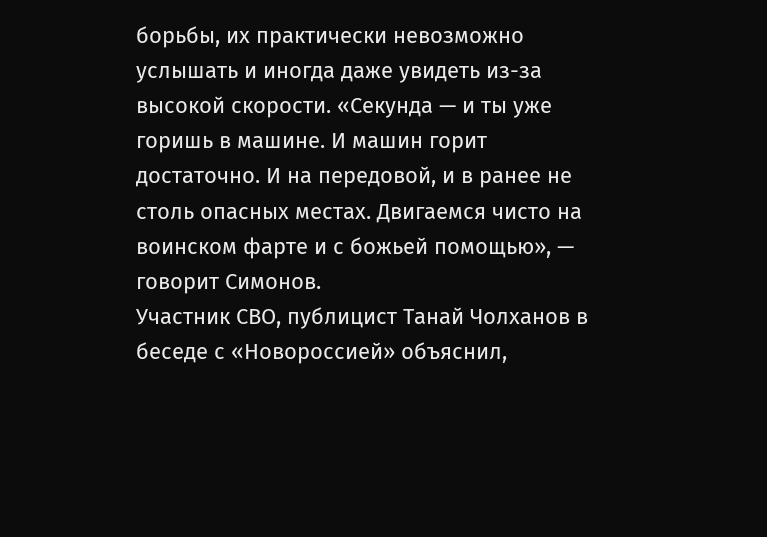борьбы, их практически невозможно услышать и иногда даже увидеть из-за высокой скорости. «Секунда — и ты уже горишь в машине. И машин горит достаточно. И на передовой, и в ранее не столь опасных местах. Двигаемся чисто на воинском фарте и с божьей помощью», — говорит Симонов.
Участник СВО, публицист Танай Чолханов в беседе с «Новороссией» объяснил,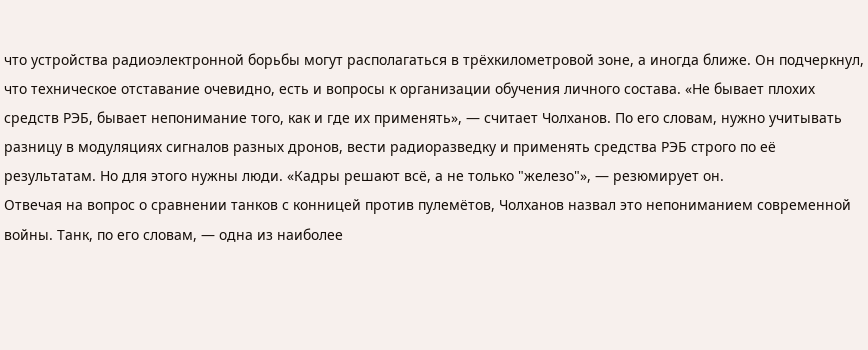что устройства радиоэлектронной борьбы могут располагаться в трёхкилометровой зоне, а иногда ближе. Он подчеркнул, что техническое отставание очевидно, есть и вопросы к организации обучения личного состава. «Не бывает плохих средств РЭБ, бывает непонимание того, как и где их применять», — считает Чолханов. По его словам, нужно учитывать разницу в модуляциях сигналов разных дронов, вести радиоразведку и применять средства РЭБ строго по её результатам. Но для этого нужны люди. «Кадры решают всё, а не только "железо"», — резюмирует он.
Отвечая на вопрос о сравнении танков с конницей против пулемётов, Чолханов назвал это непониманием современной войны. Танк, по его словам, — одна из наиболее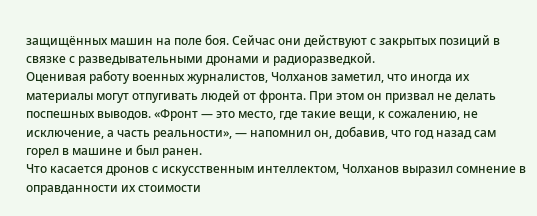защищённых машин на поле боя. Сейчас они действуют с закрытых позиций в связке с разведывательными дронами и радиоразведкой.
Оценивая работу военных журналистов, Чолханов заметил, что иногда их материалы могут отпугивать людей от фронта. При этом он призвал не делать поспешных выводов. «Фронт — это место, где такие вещи, к сожалению, не исключение, а часть реальности», — напомнил он, добавив, что год назад сам горел в машине и был ранен.
Что касается дронов с искусственным интеллектом, Чолханов выразил сомнение в оправданности их стоимости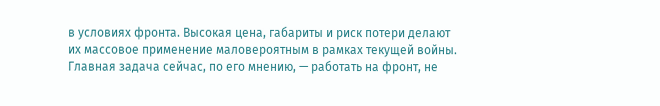в условиях фронта. Высокая цена, габариты и риск потери делают их массовое применение маловероятным в рамках текущей войны. Главная задача сейчас, по его мнению, — работать на фронт, не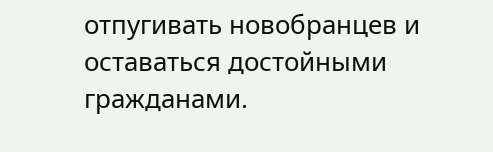отпугивать новобранцев и оставаться достойными гражданами.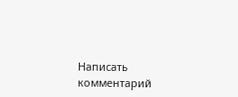Написать комментарий